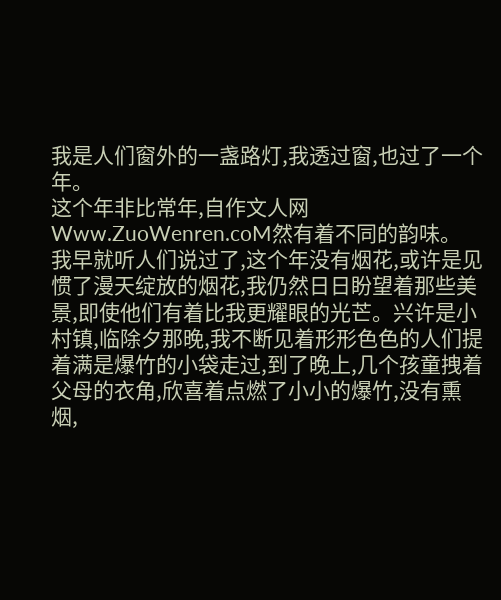我是人们窗外的一盏路灯,我透过窗,也过了一个年。
这个年非比常年,自作文人网Www.ZuoWenren.coM然有着不同的韵味。
我早就听人们说过了,这个年没有烟花,或许是见惯了漫天绽放的烟花,我仍然日日盼望着那些美景,即使他们有着比我更耀眼的光芒。兴许是小村镇,临除夕那晚,我不断见着形形色色的人们提着满是爆竹的小袋走过,到了晚上,几个孩童拽着父母的衣角,欣喜着点燃了小小的爆竹,没有熏烟,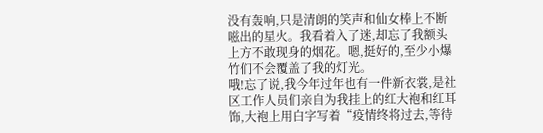没有轰响,只是清朗的笑声和仙女棒上不断嗞出的星火。我看着入了迷,却忘了我额头上方不敢现身的烟花。嗯,挺好的,至少小爆竹们不会覆盖了我的灯光。
哦!忘了说,我今年过年也有一件新衣裳,是社区工作人员们亲自为我挂上的红大袍和红耳饰,大袍上用白字写着“疫情终将过去,等待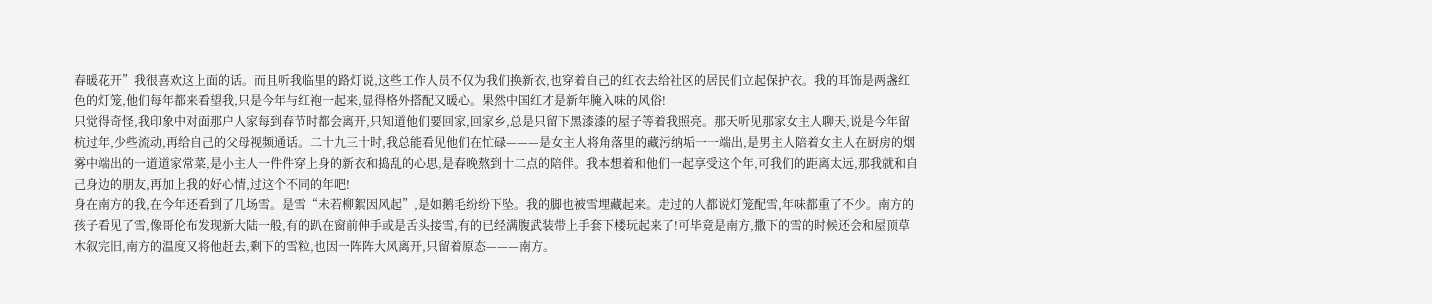春暖花开”我很喜欢这上面的话。而且听我临里的路灯说,这些工作人员不仅为我们换新衣,也穿着自己的红衣去给社区的居民们立起保护衣。我的耳饰是两盏红色的灯笼,他们每年都来看望我,只是今年与红袍一起来,显得格外搭配又暖心。果然中国红才是新年腌入味的风俗!
只觉得奇怪,我印象中对面那户人家每到春节时都会离开,只知道他们要回家,回家乡,总是只留下黑漆漆的屋子等着我照亮。那天听见那家女主人聊天,说是今年留杭过年,少些流动,再给自己的父母视频通话。二十九三十时,我总能看见他们在忙碌———是女主人将角落里的藏污纳垢一一端出,是男主人陪着女主人在厨房的烟雾中端出的一道道家常菜,是小主人一件件穿上身的新衣和捣乱的心思,是春晚熬到十二点的陪伴。我本想着和他们一起享受这个年,可我们的距离太远,那我就和自己身边的朋友,再加上我的好心情,过这个不同的年吧!
身在南方的我,在今年还看到了几场雪。是雪“未若柳絮因风起”,是如鹅毛纷纷下坠。我的脚也被雪埋藏起来。走过的人都说灯笼配雪,年味都重了不少。南方的孩子看见了雪,像哥伦布发现新大陆一般,有的趴在窗前伸手或是舌头接雪,有的已经满腹武装带上手套下楼玩起来了!可毕竟是南方,撒下的雪的时候还会和屋顶草木叙完旧,南方的温度又将他赶去,剩下的雪粒,也因一阵阵大风离开,只留着原态———南方。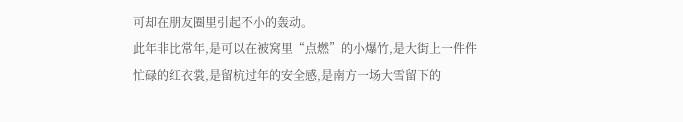可却在朋友圈里引起不小的轰动。
此年非比常年,是可以在被窝里“点燃”的小爆竹,是大街上一件件忙碌的红衣裳,是留杭过年的安全感,是南方一场大雪留下的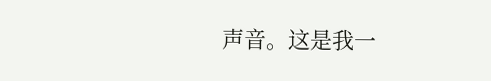声音。这是我一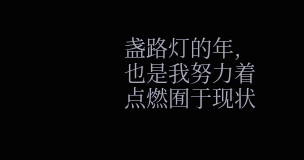盏路灯的年,也是我努力着点燃囿于现状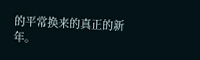的平常换来的真正的新年。